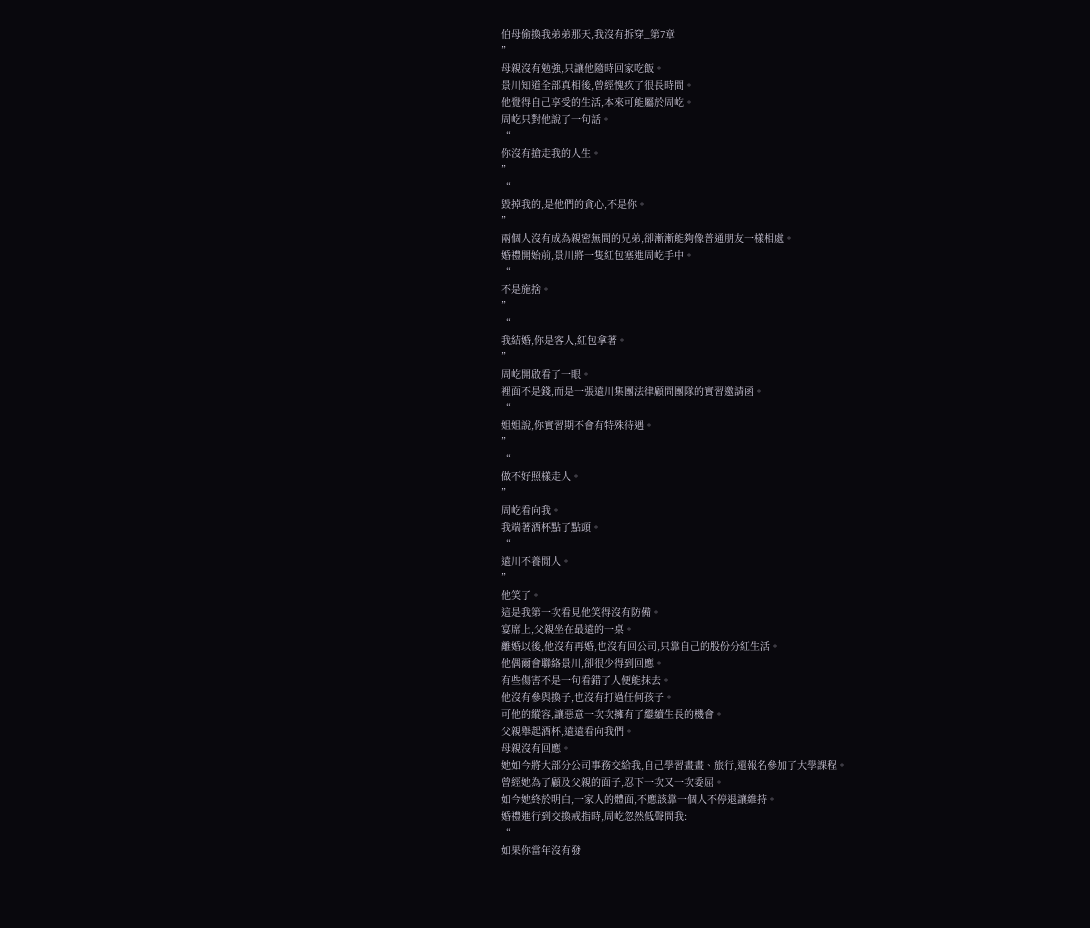伯母偷換我弟弟那天,我沒有拆穿_第7章
”
母親沒有勉強,只讓他隨時回家吃飯。
景川知道全部真相後,曾經愧疚了很長時間。
他覺得自己享受的生活,本來可能屬於周屹。
周屹只對他說了一句話。
“
你沒有搶走我的人生。
”
“
毀掉我的,是他們的貪心,不是你。
”
兩個人沒有成為親密無間的兄弟,卻漸漸能夠像普通朋友一樣相處。
婚禮開始前,景川將一隻紅包塞進周屹手中。
“
不是施捨。
”
“
我結婚,你是客人,紅包拿著。
”
周屹開啟看了一眼。
裡面不是錢,而是一張遠川集團法律顧問團隊的實習邀請函。
“
姐姐說,你實習期不會有特殊待遇。
”
“
做不好照樣走人。
”
周屹看向我。
我端著酒杯點了點頭。
“
遠川不養閒人。
”
他笑了。
這是我第一次看見他笑得沒有防備。
宴席上,父親坐在最遠的一桌。
離婚以後,他沒有再婚,也沒有回公司,只靠自己的股份分紅生活。
他偶爾會聯絡景川,卻很少得到回應。
有些傷害不是一句看錯了人便能抹去。
他沒有參與換子,也沒有打過任何孩子。
可他的縱容,讓惡意一次次擁有了繼續生長的機會。
父親舉起酒杯,遠遠看向我們。
母親沒有回應。
她如今將大部分公司事務交給我,自己學習畫畫、旅行,還報名參加了大學課程。
曾經她為了顧及父親的面子,忍下一次又一次委屈。
如今她終於明白,一家人的體面,不應該靠一個人不停退讓維持。
婚禮進行到交換戒指時,周屹忽然低聲問我:
“
如果你當年沒有發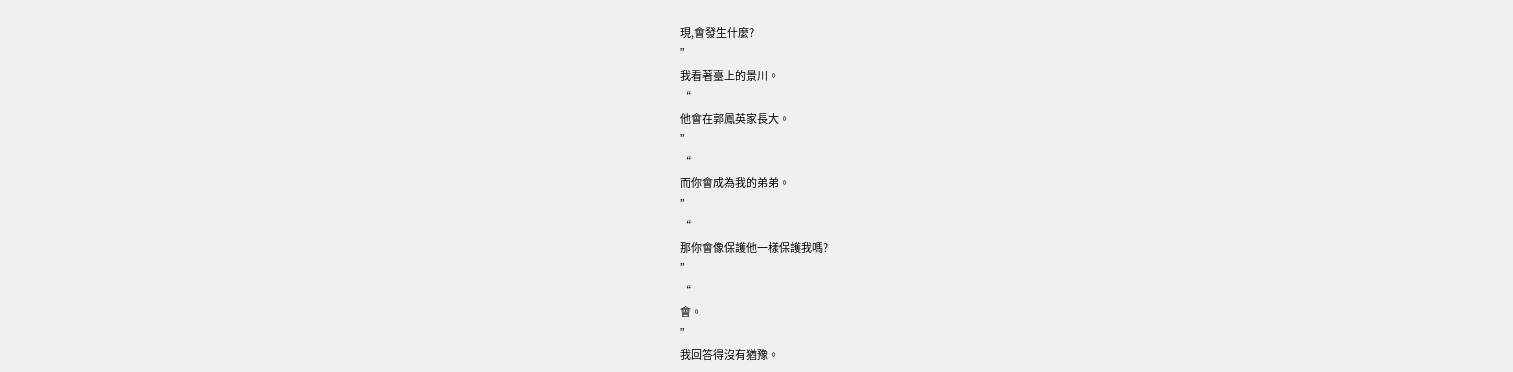現,會發生什麼?
”
我看著臺上的景川。
“
他會在郭鳳英家長大。
”
“
而你會成為我的弟弟。
”
“
那你會像保護他一樣保護我嗎?
”
“
會。
”
我回答得沒有猶豫。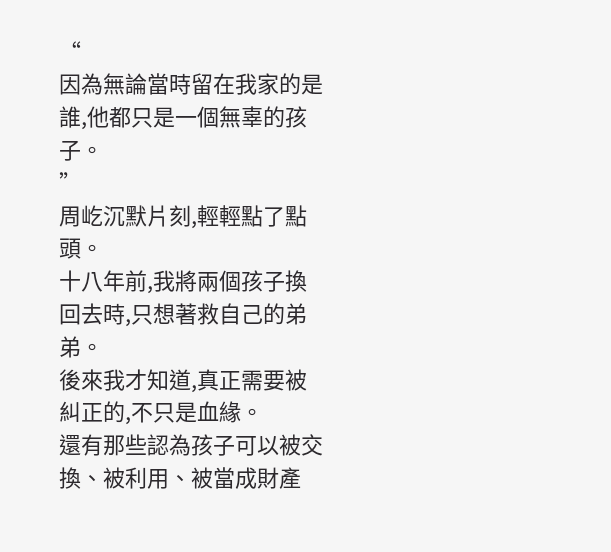“
因為無論當時留在我家的是誰,他都只是一個無辜的孩子。
”
周屹沉默片刻,輕輕點了點頭。
十八年前,我將兩個孩子換回去時,只想著救自己的弟弟。
後來我才知道,真正需要被糾正的,不只是血緣。
還有那些認為孩子可以被交換、被利用、被當成財產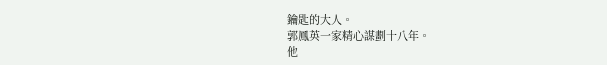鑰匙的大人。
郭鳳英一家精心謀劃十八年。
他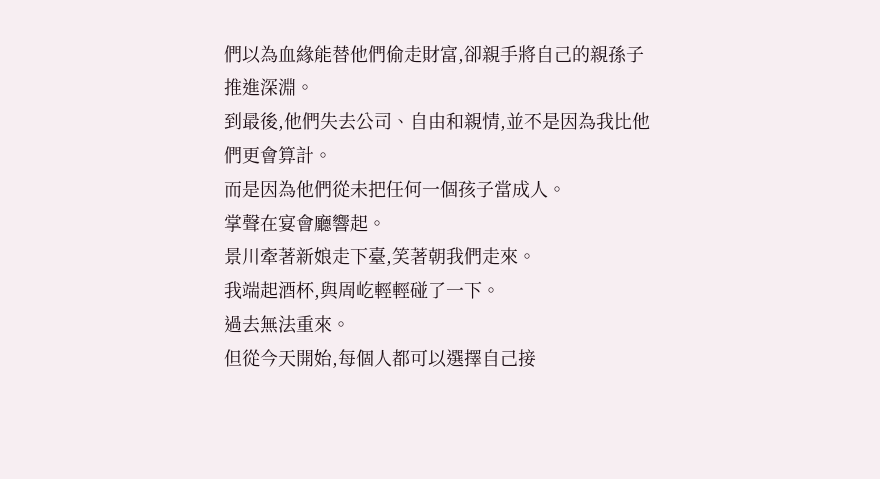們以為血緣能替他們偷走財富,卻親手將自己的親孫子推進深淵。
到最後,他們失去公司、自由和親情,並不是因為我比他們更會算計。
而是因為他們從未把任何一個孩子當成人。
掌聲在宴會廳響起。
景川牽著新娘走下臺,笑著朝我們走來。
我端起酒杯,與周屹輕輕碰了一下。
過去無法重來。
但從今天開始,每個人都可以選擇自己接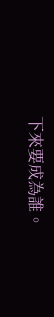下來要成為誰。